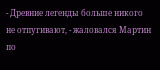- Древние легенды больше никого не отпугивают, - жаловался Мартин по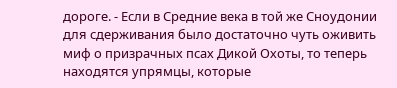дороге. - Если в Средние века в той же Сноудонии для сдерживания было достаточно чуть оживить миф о призрачных псах Дикой Охоты, то теперь находятся упрямцы, которые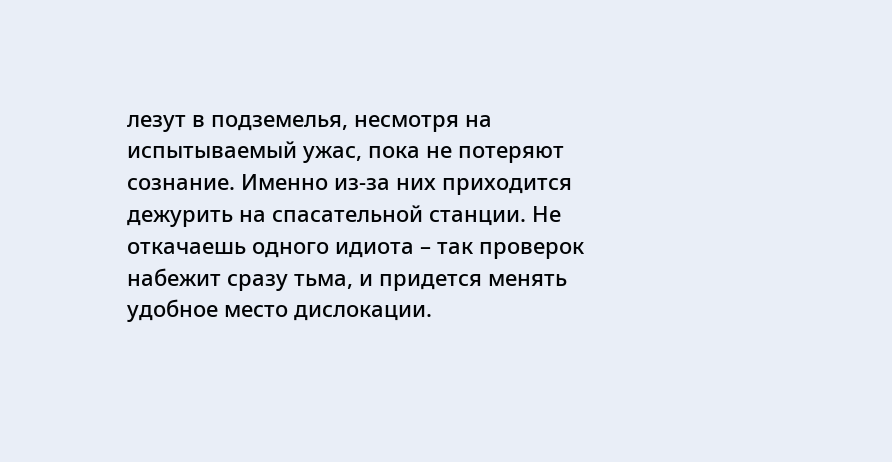лезут в подземелья, несмотря на испытываемый ужас, пока не потеряют сознание. Именно из-за них приходится дежурить на спасательной станции. Не откачаешь одного идиота – так проверок набежит сразу тьма, и придется менять удобное место дислокации.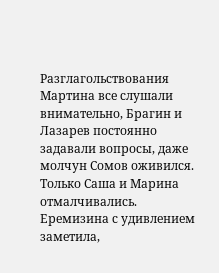Разглагольствования Мартина все слушали внимательно, Брагин и Лазарев постоянно задавали вопросы, даже молчун Сомов оживился. Только Саша и Марина отмалчивались. Еремизина с удивлением заметила,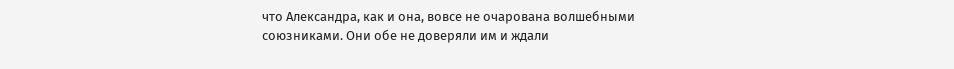что Александра, как и она, вовсе не очарована волшебными союзниками. Они обе не доверяли им и ждали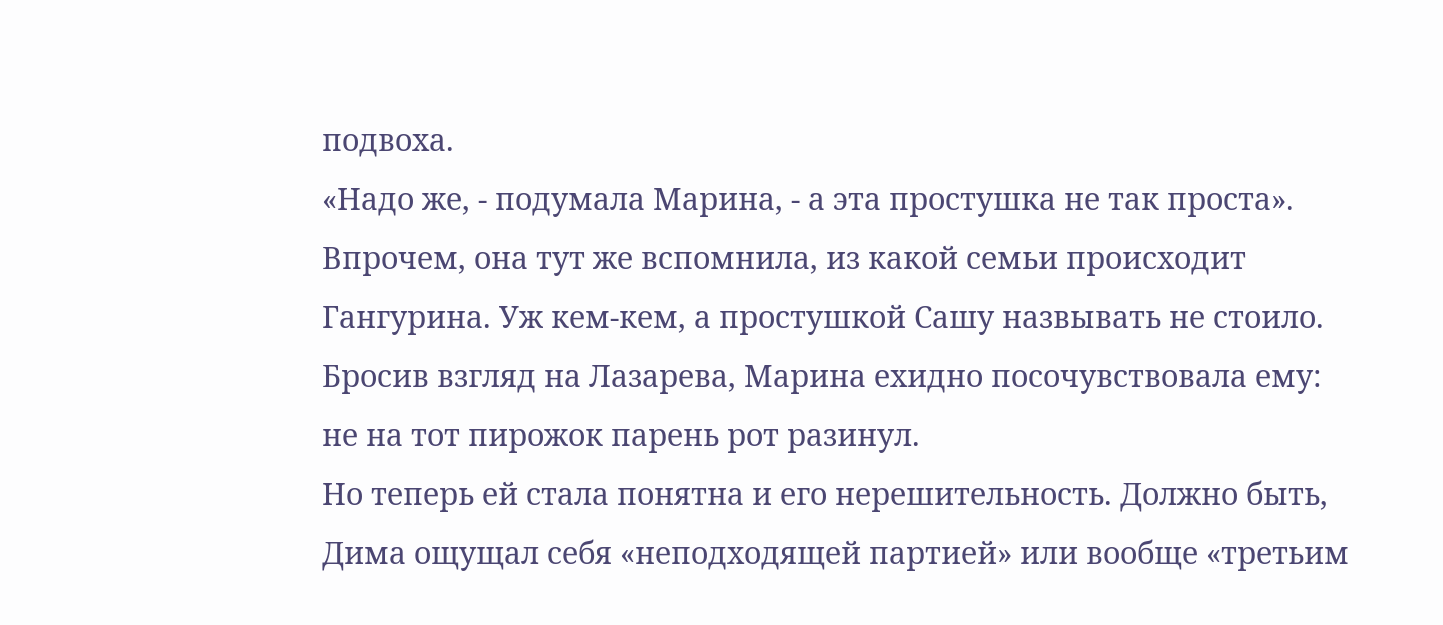подвоха.
«Надо же, - подумала Марина, - а эта простушка не так проста». Впрочем, она тут же вспомнила, из какой семьи происходит Гангурина. Уж кем-кем, а простушкой Сашу назвывать не стоило. Бросив взгляд на Лазарева, Марина ехидно посочувствовала ему: не на тот пирожок парень рот разинул.
Но теперь ей стала понятна и его нерешительность. Должно быть, Дима ощущал себя «неподходящей партией» или вообще «третьим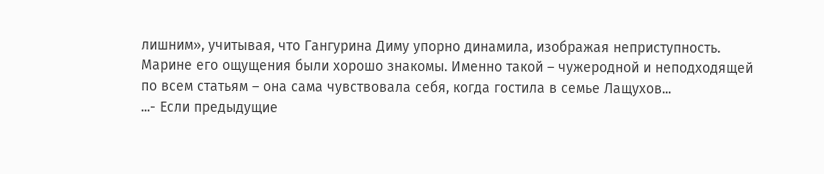лишним», учитывая, что Гангурина Диму упорно динамила, изображая неприступность. Марине его ощущения были хорошо знакомы. Именно такой – чужеродной и неподходящей по всем статьям – она сама чувствовала себя, когда гостила в семье Лащухов...
...- Если предыдущие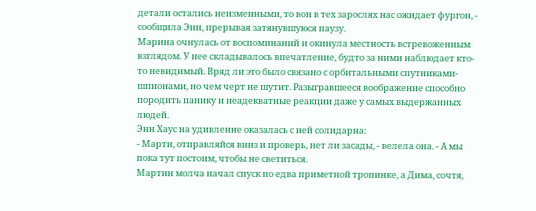детали остались неизменными, то вон в тех зарослях нас ожидает фургон, - сообщила Энн, прерывая затянувшуюся паузу.
Марина очнулась от воспоминаний и окинула местность встревоженным взглядом. У нее складывалось впечатление, будто за ними наблюдает кто-то невидимый. Вряд ли это было связано с орбитальными спутниками-шпионами, но чем черт не шутит. Разыгравшееся воображение способно породить панику и неадекватные реакции даже у самых выдержанных людей.
Энн Хаус на удивление оказалась с ней солидарна:
- Марти, отправляйся вниз и проверь, нет ли засады, - велела она. - А мы пока тут постоим, чтобы не светиться.
Мартин молча начал спуск по едва приметной тропинке, а Дима, сочтя,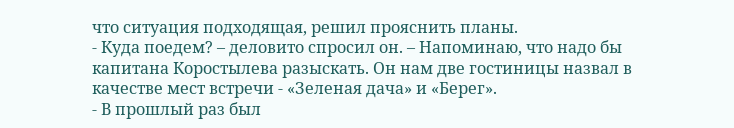что ситуация подходящая, решил прояснить планы.
- Куда поедем? – деловито спросил он. – Напоминаю, что надо бы капитана Коростылева разыскать. Он нам две гостиницы назвал в качестве мест встречи - «Зеленая дача» и «Берег».
- В прошлый раз был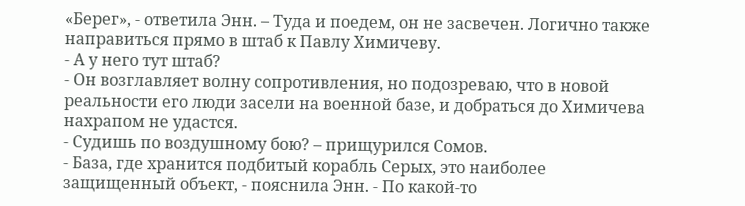«Берег», - ответила Энн. – Туда и поедем, он не засвечен. Логично также направиться прямо в штаб к Павлу Химичеву.
- А у него тут штаб?
- Он возглавляет волну сопротивления, но подозреваю, что в новой реальности его люди засели на военной базе, и добраться до Химичева нахрапом не удастся.
- Судишь по воздушному бою? – прищурился Сомов.
- База, где хранится подбитый корабль Серых, это наиболее защищенный объект, - пояснила Энн. - По какой-то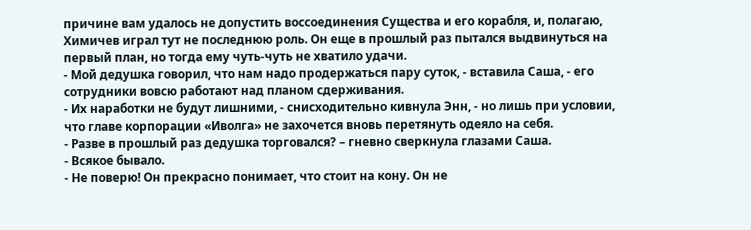причине вам удалось не допустить воссоединения Существа и его корабля, и, полагаю, Химичев играл тут не последнюю роль. Он еще в прошлый раз пытался выдвинуться на первый план, но тогда ему чуть-чуть не хватило удачи.
- Мой дедушка говорил, что нам надо продержаться пару суток, - вставила Саша, - его сотрудники вовсю работают над планом сдерживания.
- Их наработки не будут лишними, - снисходительно кивнула Энн, - но лишь при условии, что главе корпорации «Иволга» не захочется вновь перетянуть одеяло на себя.
- Разве в прошлый раз дедушка торговался? – гневно сверкнула глазами Саша.
- Всякое бывало.
- Не поверю! Он прекрасно понимает, что стоит на кону. Он не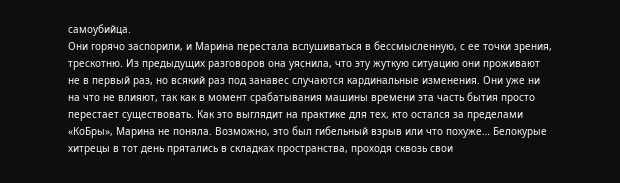самоубийца.
Они горячо заспорили, и Марина перестала вслушиваться в бессмысленную, с ее точки зрения, трескотню. Из предыдущих разговоров она уяснила, что эту жуткую ситуацию они проживают не в первый раз, но всякий раз под занавес случаются кардинальные изменения. Они уже ни на что не влияют, так как в момент срабатывания машины времени эта часть бытия просто перестает существовать. Как это выглядит на практике для тех, кто остался за пределами «КоБры», Марина не поняла. Возможно, это был гибельный взрыв или что похуже… Белокурые хитрецы в тот день прятались в складках пространства, проходя сквозь свои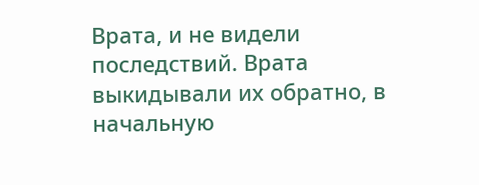Врата, и не видели последствий. Врата выкидывали их обратно, в начальную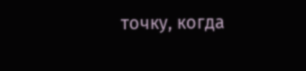точку, когда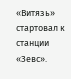«Витязь» стартовал к станции «Зевс».